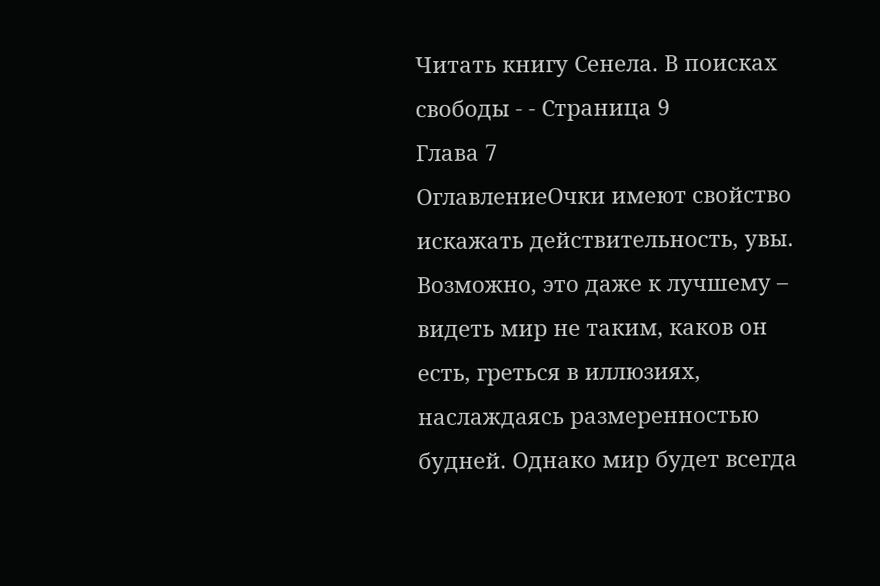Читать книгу Сенела. В поисках свободы - - Страница 9
Глава 7
ОглавлениеОчки имеют свойство искажать действительность, увы. Возможно, это даже к лучшему – видеть мир не таким, каков он есть, греться в иллюзиях, наслаждаясь размеренностью будней. Однако мир будет всегда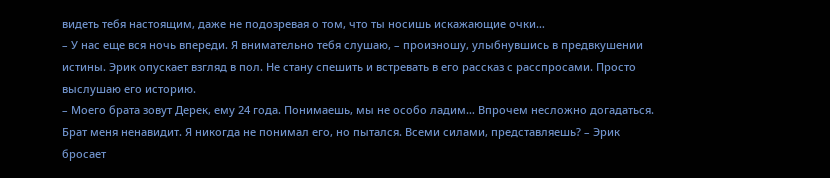видеть тебя настоящим, даже не подозревая о том, что ты носишь искажающие очки…
– У нас еще вся ночь впереди. Я внимательно тебя слушаю, – произношу, улыбнувшись в предвкушении истины. Эрик опускает взгляд в пол. Не стану спешить и встревать в его рассказ с расспросами. Просто выслушаю его историю.
– Моего брата зовут Дерек, ему 24 года. Понимаешь, мы не особо ладим… Впрочем несложно догадаться. Брат меня ненавидит. Я никогда не понимал его, но пытался. Всеми силами, представляешь? – Эрик бросает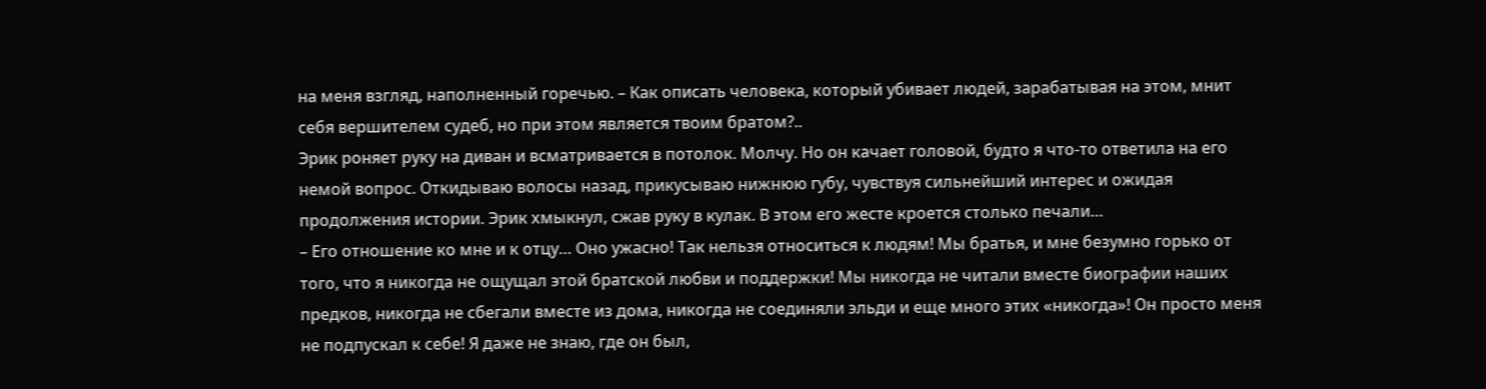на меня взгляд, наполненный горечью. – Как описать человека, который убивает людей, зарабатывая на этом, мнит себя вершителем судеб, но при этом является твоим братом?..
Эрик роняет руку на диван и всматривается в потолок. Молчу. Но он качает головой, будто я что-то ответила на его немой вопрос. Откидываю волосы назад, прикусываю нижнюю губу, чувствуя сильнейший интерес и ожидая продолжения истории. Эрик хмыкнул, сжав руку в кулак. В этом его жесте кроется столько печали…
– Его отношение ко мне и к отцу… Оно ужасно! Так нельзя относиться к людям! Мы братья, и мне безумно горько от того, что я никогда не ощущал этой братской любви и поддержки! Мы никогда не читали вместе биографии наших предков, никогда не сбегали вместе из дома, никогда не соединяли эльди и еще много этих «никогда»! Он просто меня не подпускал к себе! Я даже не знаю, где он был,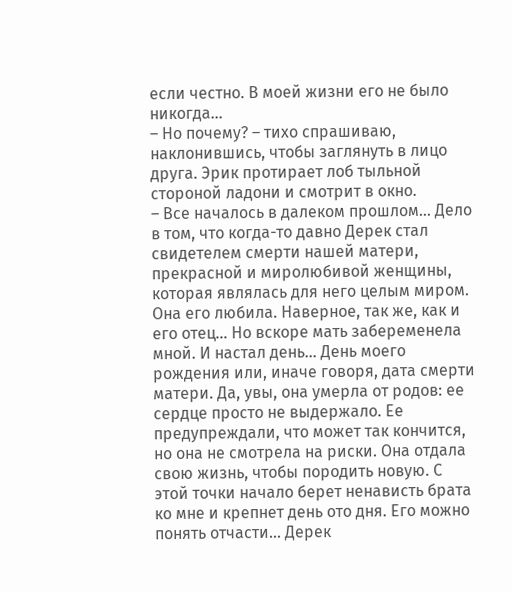если честно. В моей жизни его не было никогда…
– Но почему? – тихо спрашиваю, наклонившись, чтобы заглянуть в лицо друга. Эрик протирает лоб тыльной стороной ладони и смотрит в окно.
– Все началось в далеком прошлом… Дело в том, что когда-то давно Дерек стал свидетелем смерти нашей матери, прекрасной и миролюбивой женщины, которая являлась для него целым миром. Она его любила. Наверное, так же, как и его отец… Но вскоре мать забеременела мной. И настал день… День моего рождения или, иначе говоря, дата смерти матери. Да, увы, она умерла от родов: ее сердце просто не выдержало. Ее предупреждали, что может так кончится, но она не смотрела на риски. Она отдала свою жизнь, чтобы породить новую. С этой точки начало берет ненависть брата ко мне и крепнет день ото дня. Его можно понять отчасти… Дерек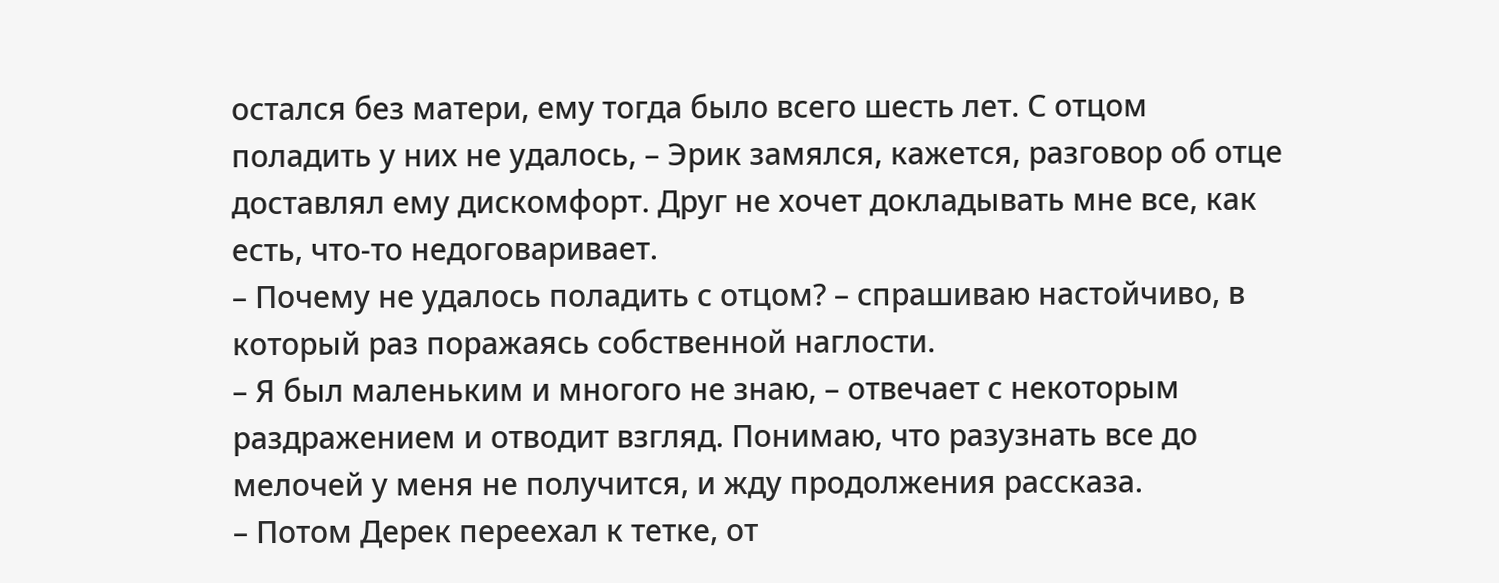остался без матери, ему тогда было всего шесть лет. С отцом поладить у них не удалось, – Эрик замялся, кажется, разговор об отце доставлял ему дискомфорт. Друг не хочет докладывать мне все, как есть, что-то недоговаривает.
– Почему не удалось поладить с отцом? – спрашиваю настойчиво, в который раз поражаясь собственной наглости.
– Я был маленьким и многого не знаю, – отвечает с некоторым раздражением и отводит взгляд. Понимаю, что разузнать все до мелочей у меня не получится, и жду продолжения рассказа.
– Потом Дерек переехал к тетке, от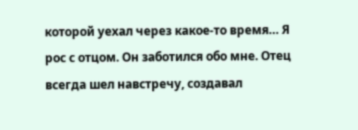которой уехал через какое-то время… Я рос с отцом. Он заботился обо мне. Отец всегда шел навстречу, создавал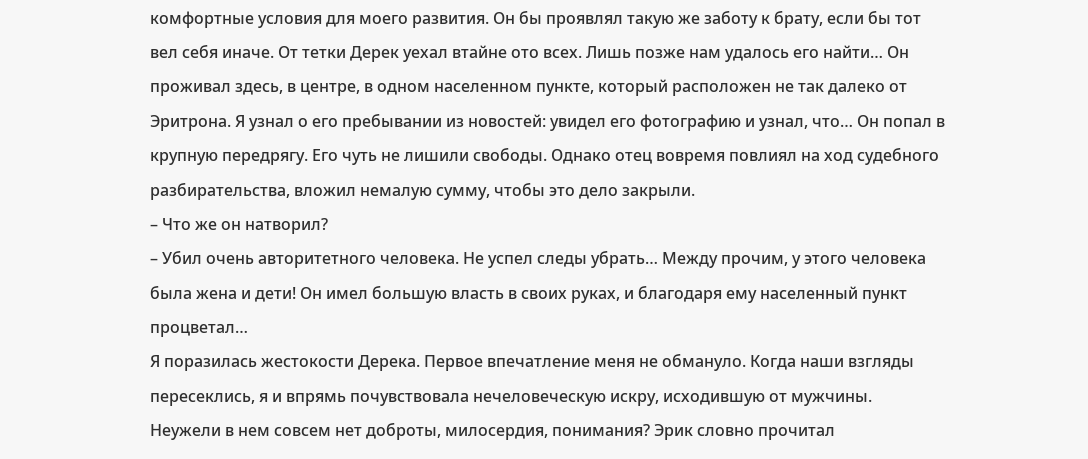комфортные условия для моего развития. Он бы проявлял такую же заботу к брату, если бы тот вел себя иначе. От тетки Дерек уехал втайне ото всех. Лишь позже нам удалось его найти… Он проживал здесь, в центре, в одном населенном пункте, который расположен не так далеко от Эритрона. Я узнал о его пребывании из новостей: увидел его фотографию и узнал, что… Он попал в крупную передрягу. Его чуть не лишили свободы. Однако отец вовремя повлиял на ход судебного разбирательства, вложил немалую сумму, чтобы это дело закрыли.
– Что же он натворил?
– Убил очень авторитетного человека. Не успел следы убрать… Между прочим, у этого человека была жена и дети! Он имел большую власть в своих руках, и благодаря ему населенный пункт процветал…
Я поразилась жестокости Дерека. Первое впечатление меня не обмануло. Когда наши взгляды пересеклись, я и впрямь почувствовала нечеловеческую искру, исходившую от мужчины. Неужели в нем совсем нет доброты, милосердия, понимания? Эрик словно прочитал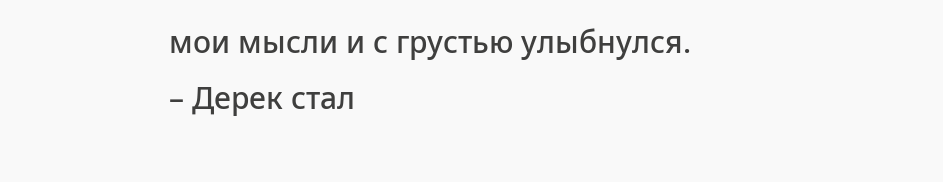мои мысли и с грустью улыбнулся.
– Дерек стал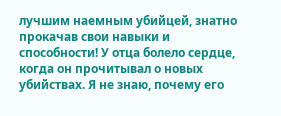лучшим наемным убийцей, знатно прокачав свои навыки и способности! У отца болело сердце, когда он прочитывал о новых убийствах. Я не знаю, почему его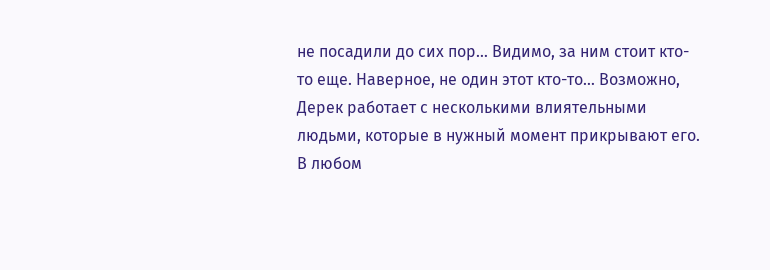не посадили до сих пор… Видимо, за ним стоит кто-то еще. Наверное, не один этот кто-то… Возможно, Дерек работает с несколькими влиятельными людьми, которые в нужный момент прикрывают его. В любом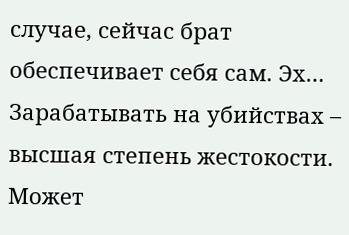случае, сейчас брат обеспечивает себя сам. Эх… Зарабатывать на убийствах – высшая степень жестокости. Может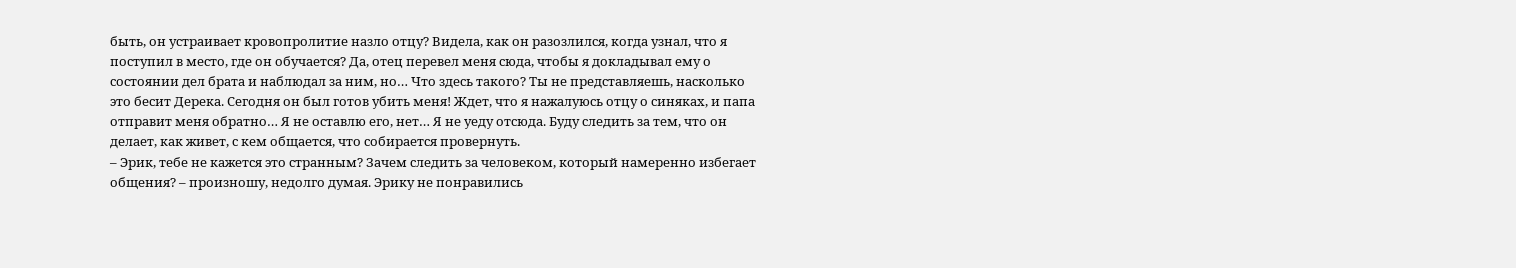быть, он устраивает кровопролитие назло отцу? Видела, как он разозлился, когда узнал, что я поступил в место, где он обучается? Да, отец перевел меня сюда, чтобы я докладывал ему о состоянии дел брата и наблюдал за ним, но… Что здесь такого? Ты не представляешь, насколько это бесит Дерека. Сегодня он был готов убить меня! Ждет, что я нажалуюсь отцу о синяках, и папа отправит меня обратно… Я не оставлю его, нет… Я не уеду отсюда. Буду следить за тем, что он делает, как живет, с кем общается, что собирается провернуть.
– Эрик, тебе не кажется это странным? Зачем следить за человеком, который намеренно избегает общения? – произношу, недолго думая. Эрику не понравились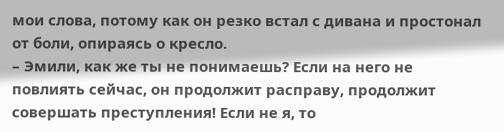мои слова, потому как он резко встал с дивана и простонал от боли, опираясь о кресло.
– Эмили, как же ты не понимаешь? Если на него не повлиять сейчас, он продолжит расправу, продолжит совершать преступления! Если не я, то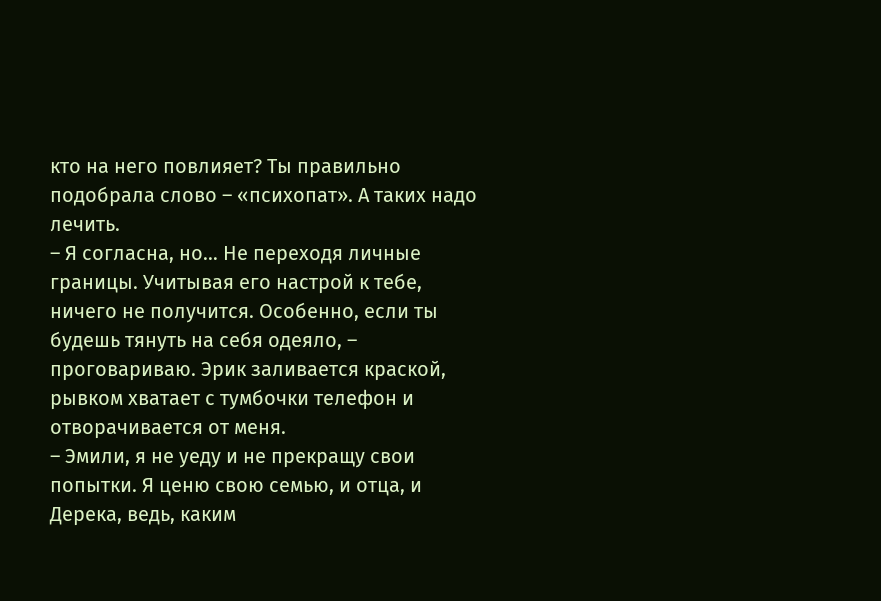кто на него повлияет? Ты правильно подобрала слово – «психопат». А таких надо лечить.
– Я согласна, но… Не переходя личные границы. Учитывая его настрой к тебе, ничего не получится. Особенно, если ты будешь тянуть на себя одеяло, – проговариваю. Эрик заливается краской, рывком хватает с тумбочки телефон и отворачивается от меня.
– Эмили, я не уеду и не прекращу свои попытки. Я ценю свою семью, и отца, и Дерека, ведь, каким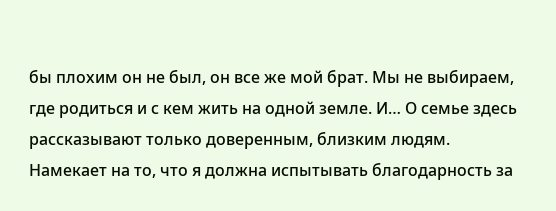бы плохим он не был, он все же мой брат. Мы не выбираем, где родиться и с кем жить на одной земле. И… О семье здесь рассказывают только доверенным, близким людям.
Намекает на то, что я должна испытывать благодарность за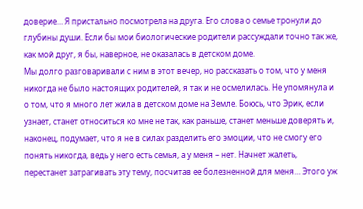доверие… Я пристально посмотрела на друга. Его слова о семье тронули до глубины души. Если бы мои биологические родители рассуждали точно так же, как мой друг, я бы, наверное, не оказалась в детском доме.
Мы долго разговаривали с ним в этот вечер, но рассказать о том, что у меня никогда не было настоящих родителей, я так и не осмелилась. Не упомянула и о том, что я много лет жила в детском доме на Земле. Боюсь, что Эрик, если узнает, станет относиться ко мне не так, как раньше, станет меньше доверять и, наконец, подумает, что я не в силах разделить его эмоции, что не смогу его понять никогда, ведь у него есть семья, а у меня – нет. Начнет жалеть, перестанет затрагивать эту тему, посчитав ее болезненной для меня… Этого уж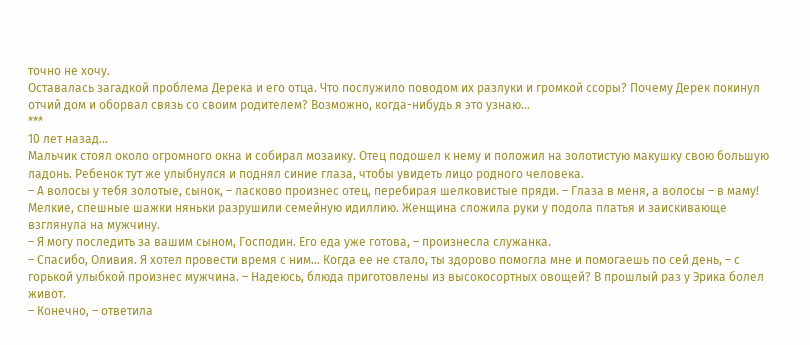точно не хочу.
Оставалась загадкой проблема Дерека и его отца. Что послужило поводом их разлуки и громкой ссоры? Почему Дерек покинул отчий дом и оборвал связь со своим родителем? Возможно, когда-нибудь я это узнаю…
***
10 лет назад…
Мальчик стоял около огромного окна и собирал мозаику. Отец подошел к нему и положил на золотистую макушку свою большую ладонь. Ребенок тут же улыбнулся и поднял синие глаза, чтобы увидеть лицо родного человека.
– А волосы у тебя золотые, сынок, – ласково произнес отец, перебирая шелковистые пряди. – Глаза в меня, а волосы – в маму!
Мелкие, спешные шажки няньки разрушили семейную идиллию. Женщина сложила руки у подола платья и заискивающе взглянула на мужчину.
– Я могу последить за вашим сыном, Господин. Его еда уже готова, – произнесла служанка.
– Спасибо, Оливия. Я хотел провести время с ним… Когда ее не стало, ты здорово помогла мне и помогаешь по сей день, – с горькой улыбкой произнес мужчина. – Надеюсь, блюда приготовлены из высокосортных овощей? В прошлый раз у Эрика болел живот.
– Конечно, – ответила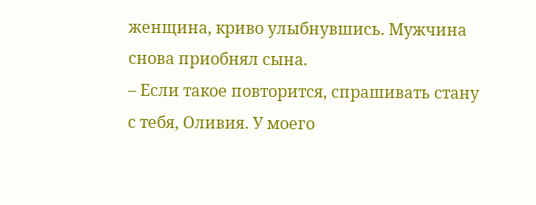женщина, криво улыбнувшись. Мужчина снова приобнял сына.
– Если такое повторится, спрашивать стану с тебя, Оливия. У моего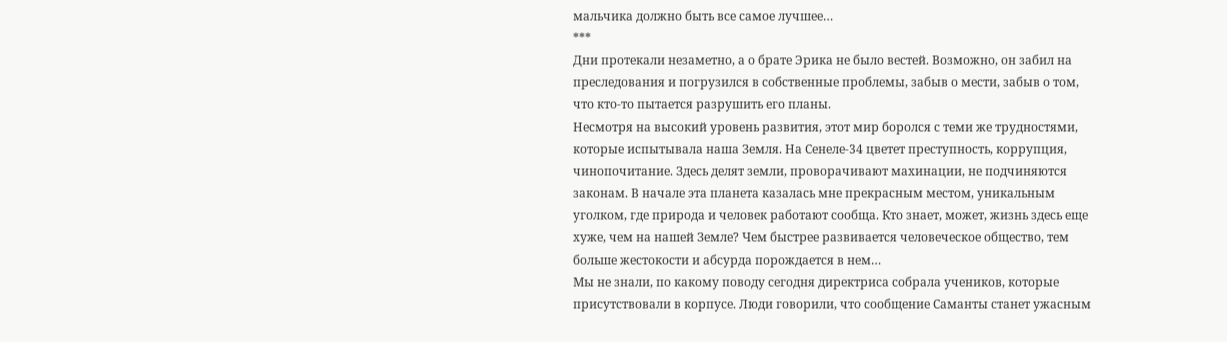мальчика должно быть все самое лучшее…
***
Дни протекали незаметно, а о брате Эрика не было вестей. Возможно, он забил на преследования и погрузился в собственные проблемы, забыв о мести, забыв о том, что кто-то пытается разрушить его планы.
Несмотря на высокий уровень развития, этот мир боролся с теми же трудностями, которые испытывала наша Земля. На Сенеле-34 цветет преступность, коррупция, чинопочитание. Здесь делят земли, проворачивают махинации, не подчиняются законам. В начале эта планета казалась мне прекрасным местом, уникальным уголком, где природа и человек работают сообща. Кто знает, может, жизнь здесь еще хуже, чем на нашей Земле? Чем быстрее развивается человеческое общество, тем больше жестокости и абсурда порождается в нем…
Мы не знали, по какому поводу сегодня директриса собрала учеников, которые присутствовали в корпусе. Люди говорили, что сообщение Саманты станет ужасным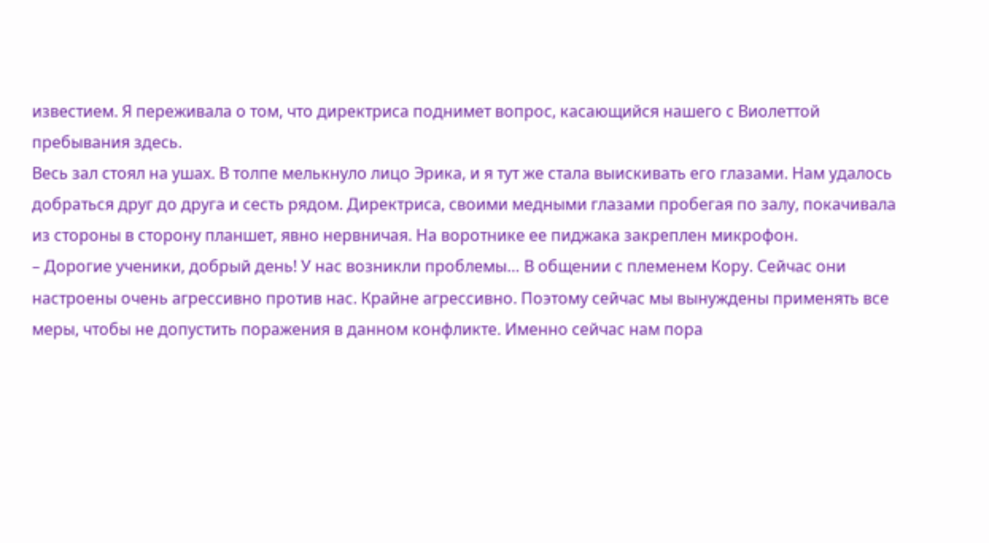известием. Я переживала о том, что директриса поднимет вопрос, касающийся нашего с Виолеттой пребывания здесь.
Весь зал стоял на ушах. В толпе мелькнуло лицо Эрика, и я тут же стала выискивать его глазами. Нам удалось добраться друг до друга и сесть рядом. Директриса, своими медными глазами пробегая по залу, покачивала из стороны в сторону планшет, явно нервничая. На воротнике ее пиджака закреплен микрофон.
– Дорогие ученики, добрый день! У нас возникли проблемы… В общении с племенем Кору. Сейчас они настроены очень агрессивно против нас. Крайне агрессивно. Поэтому сейчас мы вынуждены применять все меры, чтобы не допустить поражения в данном конфликте. Именно сейчас нам пора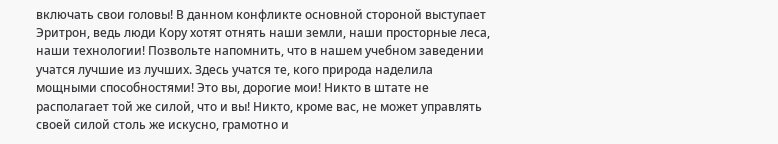включать свои головы! В данном конфликте основной стороной выступает Эритрон, ведь люди Кору хотят отнять наши земли, наши просторные леса, наши технологии! Позвольте напомнить, что в нашем учебном заведении учатся лучшие из лучших. Здесь учатся те, кого природа наделила мощными способностями! Это вы, дорогие мои! Никто в штате не располагает той же силой, что и вы! Никто, кроме вас, не может управлять своей силой столь же искусно, грамотно и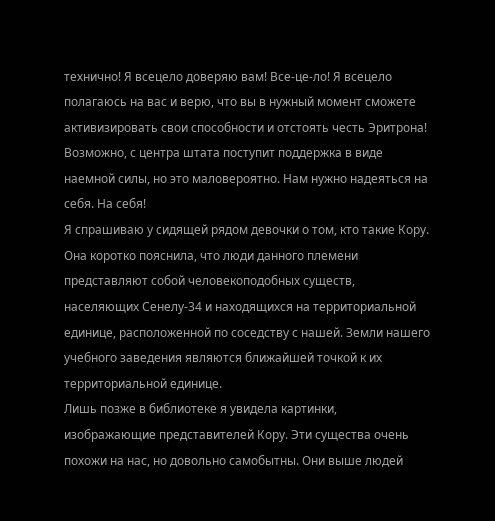технично! Я всецело доверяю вам! Все-це-ло! Я всецело полагаюсь на вас и верю, что вы в нужный момент сможете активизировать свои способности и отстоять честь Эритрона! Возможно, с центра штата поступит поддержка в виде наемной силы, но это маловероятно. Нам нужно надеяться на себя. На себя!
Я спрашиваю у сидящей рядом девочки о том, кто такие Кору. Она коротко пояснила, что люди данного племени представляют собой человекоподобных существ, населяющих Сенелу-34 и находящихся на территориальной единице, расположенной по соседству с нашей. Земли нашего учебного заведения являются ближайшей точкой к их территориальной единице.
Лишь позже в библиотеке я увидела картинки, изображающие представителей Кору. Эти существа очень похожи на нас, но довольно самобытны. Они выше людей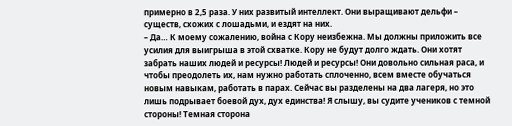примерно в 2,5 раза. У них развитый интеллект. Они выращивают дельфи – существ, схожих с лошадьми, и ездят на них.
– Да… К моему сожалению, война с Кору неизбежна. Мы должны приложить все усилия для выигрыша в этой схватке. Кору не будут долго ждать. Они хотят забрать наших людей и ресурсы! Людей и ресурсы! Они довольно сильная раса, и чтобы преодолеть их, нам нужно работать сплоченно, всем вместе обучаться новым навыкам, работать в парах. Сейчас вы разделены на два лагеря, но это лишь подрывает боевой дух, дух единства! Я слышу, вы судите учеников с темной стороны! Темная сторона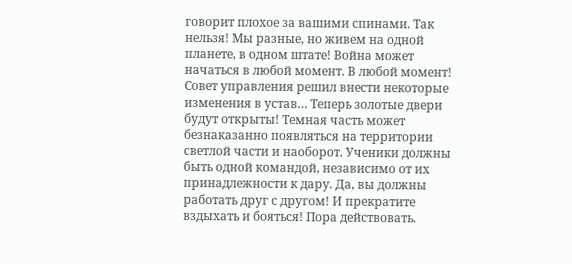говорит плохое за вашими спинами. Так нельзя! Мы разные, но живем на одной планете, в одном штате! Война может начаться в любой момент. В любой момент! Совет управления решил внести некоторые изменения в устав… Теперь золотые двери будут открыты! Темная часть может безнаказанно появляться на территории светлой части и наоборот. Ученики должны быть одной командой, независимо от их принадлежности к дару. Да, вы должны работать друг с другом! И прекратите вздыхать и бояться! Пора действовать.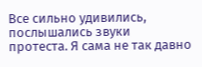Все сильно удивились, послышались звуки протеста. Я сама не так давно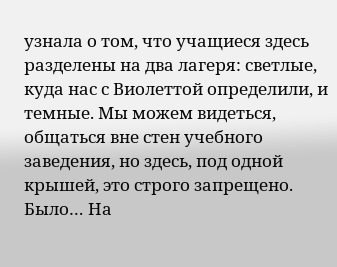узнала о том, что учащиеся здесь разделены на два лагеря: светлые, куда нас с Виолеттой определили, и темные. Мы можем видеться, общаться вне стен учебного заведения, но здесь, под одной крышей, это строго запрещено. Было… На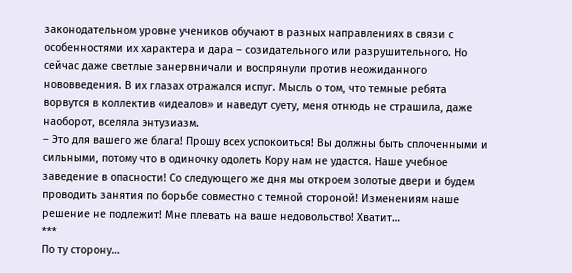законодательном уровне учеников обучают в разных направлениях в связи с особенностями их характера и дара – созидательного или разрушительного. Но сейчас даже светлые занервничали и воспрянули против неожиданного нововведения. В их глазах отражался испуг. Мысль о том, что темные ребята ворвутся в коллектив «идеалов» и наведут суету, меня отнюдь не страшила, даже наоборот, вселяла энтузиазм.
– Это для вашего же блага! Прошу всех успокоиться! Вы должны быть сплоченными и сильными, потому что в одиночку одолеть Кору нам не удастся. Наше учебное заведение в опасности! Со следующего же дня мы откроем золотые двери и будем проводить занятия по борьбе совместно с темной стороной! Изменениям наше решение не подлежит! Мне плевать на ваше недовольство! Хватит…
***
По ту сторону…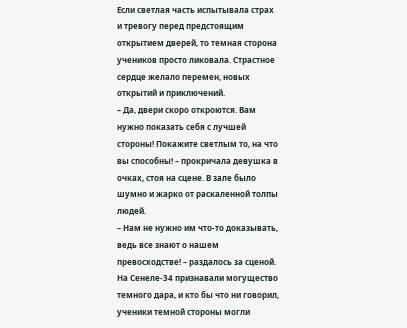Если светлая часть испытывала страх и тревогу перед предстоящим открытием дверей, то темная сторона учеников просто ликовала. Страстное сердце желало перемен, новых открытий и приключений.
– Да, двери скоро откроются. Вам нужно показать себя с лучшей стороны! Покажите светлым то, на что вы способны! – прокричала девушка в очках, стоя на сцене. В зале было шумно и жарко от раскаленной толпы людей.
– Нам не нужно им что-то доказывать, ведь все знают о нашем превосходстве! – раздалось за сценой.
На Сенеле-34 признавали могущество темного дара, и кто бы что ни говорил, ученики темной стороны могли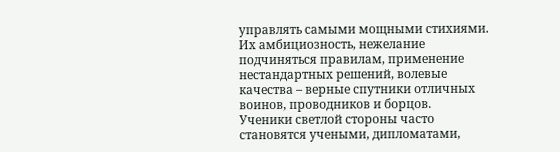управлять самыми мощными стихиями. Их амбициозность, нежелание подчиняться правилам, применение нестандартных решений, волевые качества – верные спутники отличных воинов, проводников и борцов.
Ученики светлой стороны часто становятся учеными, дипломатами,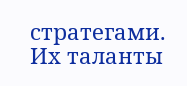стратегами. Их таланты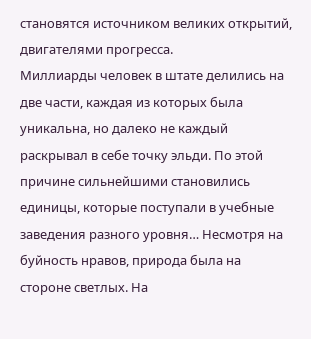становятся источником великих открытий, двигателями прогресса.
Миллиарды человек в штате делились на две части, каждая из которых была уникальна, но далеко не каждый раскрывал в себе точку эльди. По этой причине сильнейшими становились единицы, которые поступали в учебные заведения разного уровня… Несмотря на буйность нравов, природа была на стороне светлых. На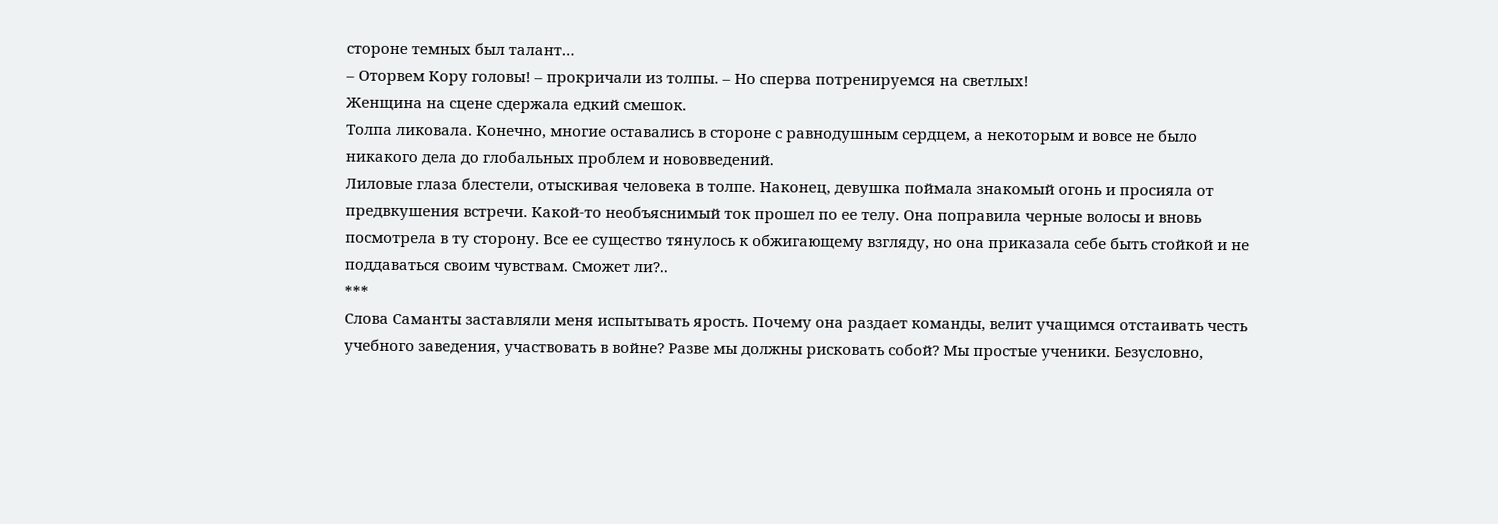стороне темных был талант…
– Оторвем Кору головы! – прокричали из толпы. – Но сперва потренируемся на светлых!
Женщина на сцене сдержала едкий смешок.
Толпа ликовала. Конечно, многие оставались в стороне с равнодушным сердцем, а некоторым и вовсе не было никакого дела до глобальных проблем и нововведений.
Лиловые глаза блестели, отыскивая человека в толпе. Наконец, девушка поймала знакомый огонь и просияла от предвкушения встречи. Какой-то необъяснимый ток прошел по ее телу. Она поправила черные волосы и вновь посмотрела в ту сторону. Все ее существо тянулось к обжигающему взгляду, но она приказала себе быть стойкой и не поддаваться своим чувствам. Сможет ли?..
***
Слова Саманты заставляли меня испытывать ярость. Почему она раздает команды, велит учащимся отстаивать честь учебного заведения, участвовать в войне? Разве мы должны рисковать собой? Мы простые ученики. Безусловно,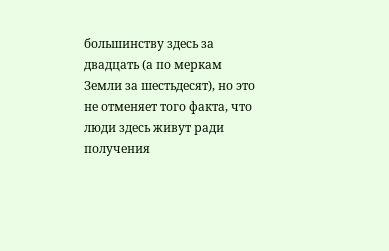большинству здесь за двадцать (а по меркам Земли за шестьдесят), но это не отменяет того факта, что люди здесь живут ради получения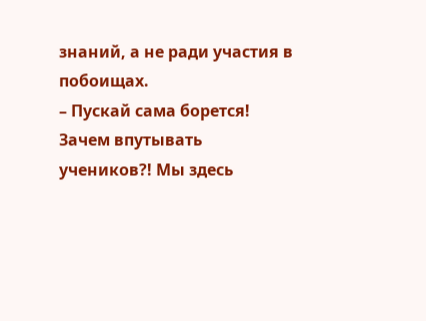знаний, а не ради участия в побоищах.
– Пускай сама борется! Зачем впутывать учеников?! Мы здесь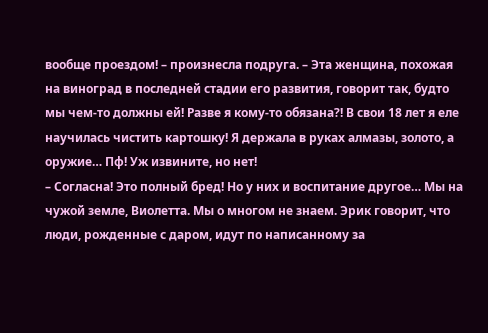вообще проездом! – произнесла подруга. – Эта женщина, похожая на виноград в последней стадии его развития, говорит так, будто мы чем-то должны ей! Разве я кому-то обязана?! В свои 18 лет я еле научилась чистить картошку! Я держала в руках алмазы, золото, а оружие… Пф! Уж извините, но нет!
– Согласна! Это полный бред! Но у них и воспитание другое… Мы на чужой земле, Виолетта. Мы о многом не знаем. Эрик говорит, что люди, рожденные с даром, идут по написанному за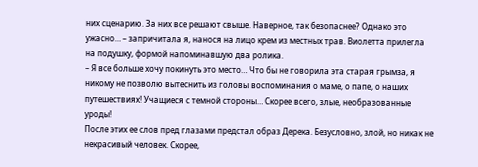них сценарию. За них все решают свыше. Наверное, так безопаснее? Однако это ужасно… – запричитала я, нанося на лицо крем из местных трав. Виолетта прилегла на подушку, формой напоминавшую два ролика.
– Я все больше хочу покинуть это место… Что бы не говорила эта старая грымза, я никому не позволю вытеснить из головы воспоминания о маме, о папе, о наших путешествиях! Учащиеся с темной стороны… Скорее всего, злые, необразованные уроды!
После этих ее слов пред глазами предстал образ Дерека. Безусловно, злой, но никак не некрасивый человек. Скорее,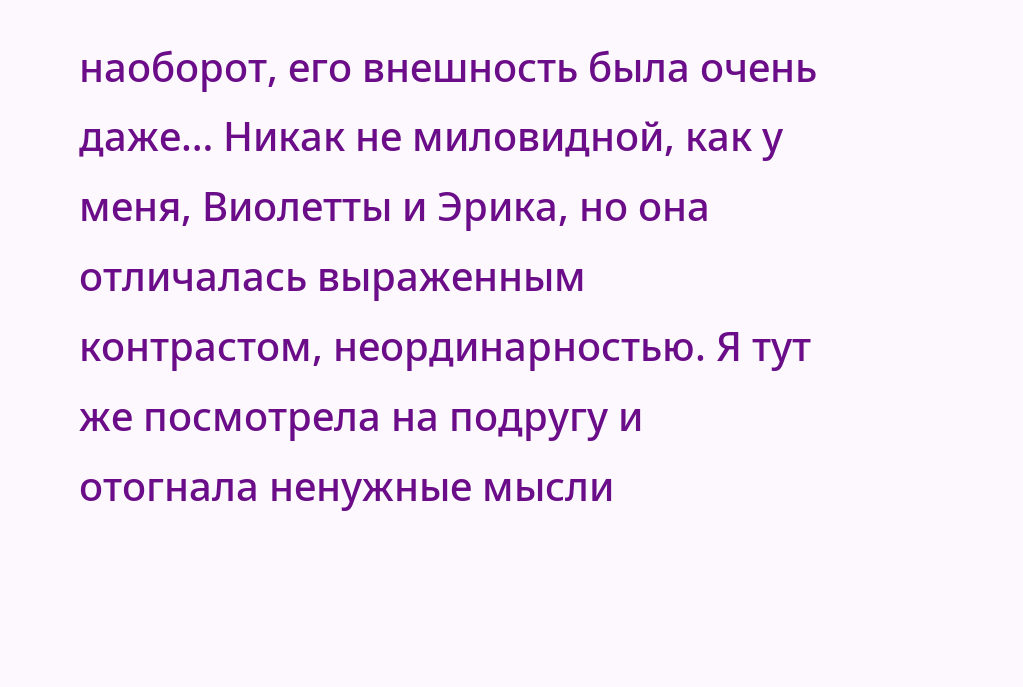наоборот, его внешность была очень даже… Никак не миловидной, как у меня, Виолетты и Эрика, но она отличалась выраженным контрастом, неординарностью. Я тут же посмотрела на подругу и отогнала ненужные мысли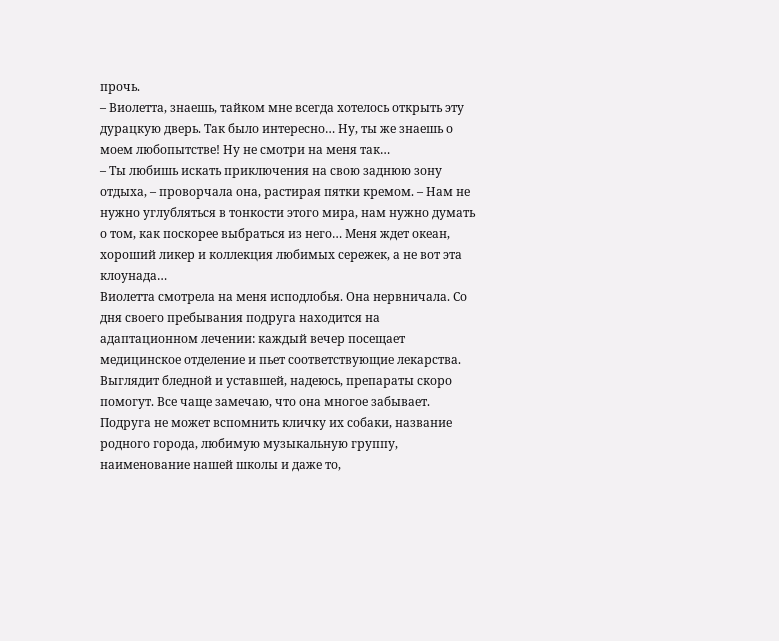прочь.
– Виолетта, знаешь, тайком мне всегда хотелось открыть эту дурацкую дверь. Так было интересно… Ну, ты же знаешь о моем любопытстве! Ну не смотри на меня так…
– Ты любишь искать приключения на свою заднюю зону отдыха, – проворчала она, растирая пятки кремом. – Нам не нужно углубляться в тонкости этого мира, нам нужно думать о том, как поскорее выбраться из него… Меня ждет океан, хороший ликер и коллекция любимых сережек, а не вот эта клоунада…
Виолетта смотрела на меня исподлобья. Она нервничала. Со дня своего пребывания подруга находится на адаптационном лечении: каждый вечер посещает медицинское отделение и пьет соответствующие лекарства. Выглядит бледной и уставшей, надеюсь, препараты скоро помогут. Все чаще замечаю, что она многое забывает. Подруга не может вспомнить кличку их собаки, название родного города, любимую музыкальную группу, наименование нашей школы и даже то,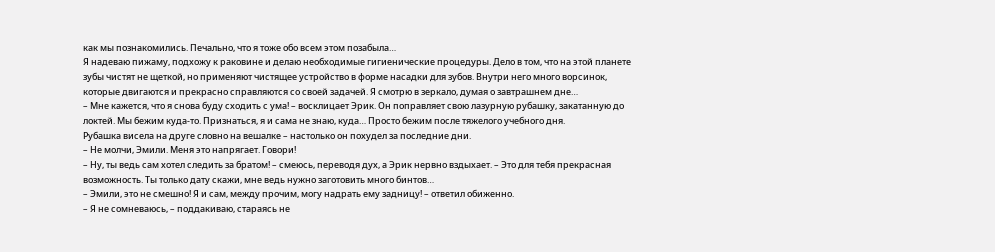как мы познакомились. Печально, что я тоже обо всем этом позабыла…
Я надеваю пижаму, подхожу к раковине и делаю необходимые гигиенические процедуры. Дело в том, что на этой планете зубы чистят не щеткой, но применяют чистящее устройство в форме насадки для зубов. Внутри него много ворсинок, которые двигаются и прекрасно справляются со своей задачей. Я смотрю в зеркало, думая о завтрашнем дне…
– Мне кажется, что я снова буду сходить с ума! – восклицает Эрик. Он поправляет свою лазурную рубашку, закатанную до локтей. Мы бежим куда-то. Признаться, я и сама не знаю, куда… Просто бежим после тяжелого учебного дня.
Рубашка висела на друге словно на вешалке – настолько он похудел за последние дни.
– Не молчи, Эмили. Меня это напрягает. Говори!
– Ну, ты ведь сам хотел следить за братом! – смеюсь, переводя дух, а Эрик нервно вздыхает. – Это для тебя прекрасная возможность. Ты только дату скажи, мне ведь нужно заготовить много бинтов…
– Эмили, это не смешно! Я и сам, между прочим, могу надрать ему задницу! – ответил обиженно.
– Я не сомневаюсь, – поддакиваю, стараясь не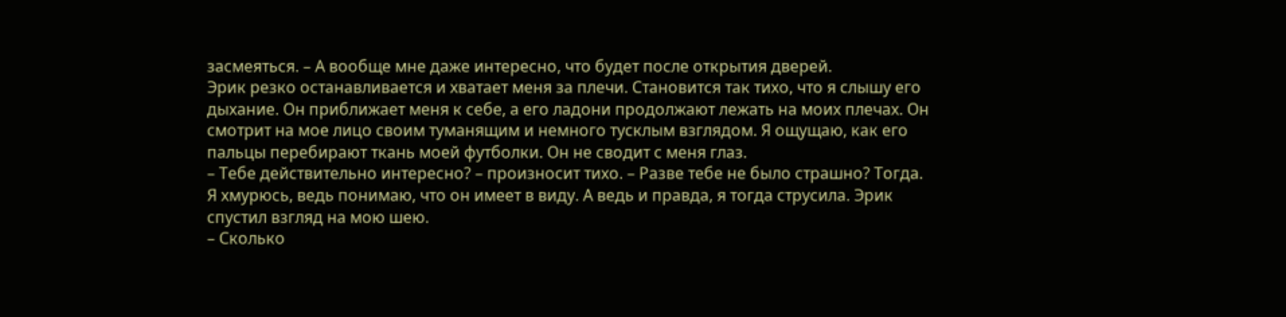засмеяться. – А вообще мне даже интересно, что будет после открытия дверей.
Эрик резко останавливается и хватает меня за плечи. Становится так тихо, что я слышу его дыхание. Он приближает меня к себе, а его ладони продолжают лежать на моих плечах. Он смотрит на мое лицо своим туманящим и немного тусклым взглядом. Я ощущаю, как его пальцы перебирают ткань моей футболки. Он не сводит с меня глаз.
– Тебе действительно интересно? – произносит тихо. – Разве тебе не было страшно? Тогда.
Я хмурюсь, ведь понимаю, что он имеет в виду. А ведь и правда, я тогда струсила. Эрик спустил взгляд на мою шею.
– Сколько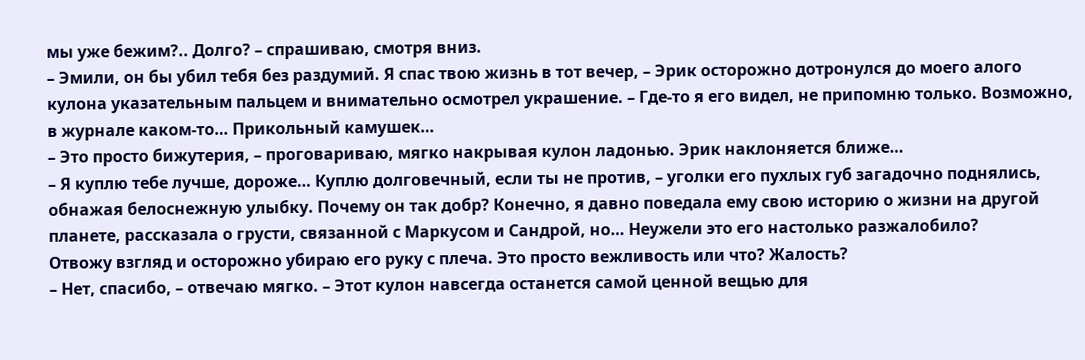мы уже бежим?.. Долго? – спрашиваю, смотря вниз.
– Эмили, он бы убил тебя без раздумий. Я спас твою жизнь в тот вечер, – Эрик осторожно дотронулся до моего алого кулона указательным пальцем и внимательно осмотрел украшение. – Где-то я его видел, не припомню только. Возможно, в журнале каком-то… Прикольный камушек…
– Это просто бижутерия, – проговариваю, мягко накрывая кулон ладонью. Эрик наклоняется ближе…
– Я куплю тебе лучше, дороже… Куплю долговечный, если ты не против, – уголки его пухлых губ загадочно поднялись, обнажая белоснежную улыбку. Почему он так добр? Конечно, я давно поведала ему свою историю о жизни на другой планете, рассказала о грусти, связанной с Маркусом и Сандрой, но… Неужели это его настолько разжалобило?
Отвожу взгляд и осторожно убираю его руку с плеча. Это просто вежливость или что? Жалость?
– Нет, спасибо, – отвечаю мягко. – Этот кулон навсегда останется самой ценной вещью для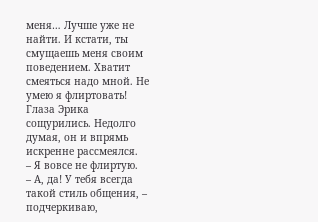меня… Лучше уже не найти. И кстати, ты смущаешь меня своим поведением. Хватит смеяться надо мной. Не умею я флиртовать!
Глаза Эрика сощурились. Недолго думая, он и впрямь искренне рассмеялся.
– Я вовсе не флиртую.
– А, да! У тебя всегда такой стиль общения, – подчеркиваю,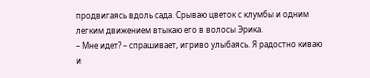продвигаясь вдоль сада. Срываю цветок с клумбы и одним легким движением втыкаю его в волосы Эрика.
– Мне идет? – спрашивает, игриво улыбаясь. Я радостно киваю и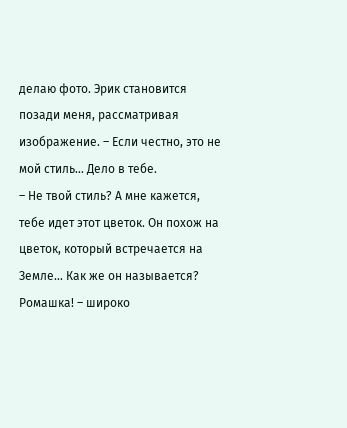делаю фото. Эрик становится позади меня, рассматривая изображение. – Если честно, это не мой стиль… Дело в тебе.
– Не твой стиль? А мне кажется, тебе идет этот цветок. Он похож на цветок, который встречается на Земле… Как же он называется? Ромашка! – широко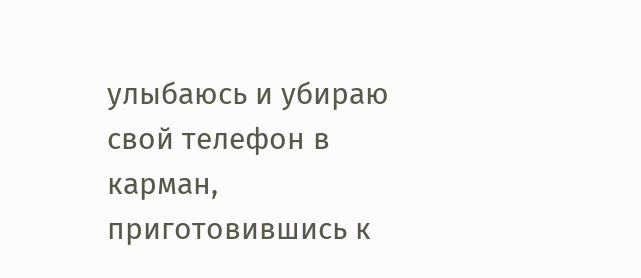улыбаюсь и убираю свой телефон в карман, приготовившись к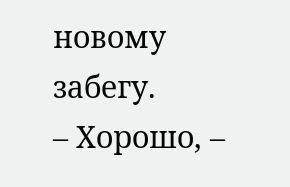новому забегу.
– Хорошо, –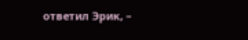ответил Эрик, –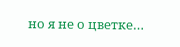но я не о цветке…